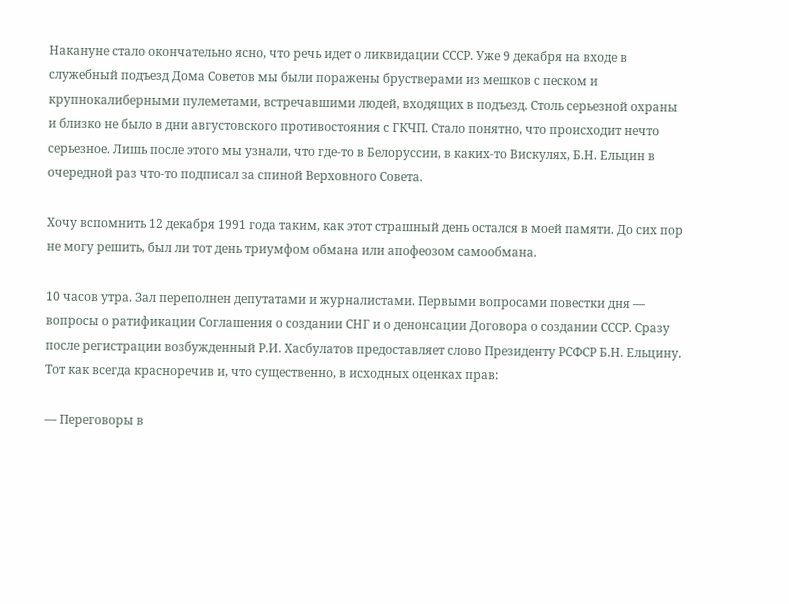Накануне стало окончательно ясно, что речь идет о ликвидации СССР. Уже 9 декабря на входе в служебный подъезд Дома Советов мы были поражены брустверами из мешков с песком и крупнокалиберными пулеметами, встречавшими людей, входящих в подъезд. Столь серьезной охраны и близко не было в дни августовского противостояния с ГКЧП. Стало понятно, что происходит нечто серьезное. Лишь после этого мы узнали, что где-то в Белоруссии, в каких-то Вискулях, Б.Н. Ельцин в очередной раз что-то подписал за спиной Верховного Совета.

Хочу вспомнить 12 декабря 1991 года таким, как этот страшный день остался в моей памяти. До сих пор не могу решить, был ли тот день триумфом обмана или апофеозом самообмана.

10 часов утра. Зал переполнен депутатами и журналистами. Первыми вопросами повестки дня — вопросы о ратификации Соглашения о создании СНГ и о денонсации Договора о создании СССР. Сразу после регистрации возбужденный Р.И. Хасбулатов предоставляет слово Президенту РСФСР Б.Н. Ельцину. Тот как всегда красноречив и, что существенно, в исходных оценках прав:

— Переговоры в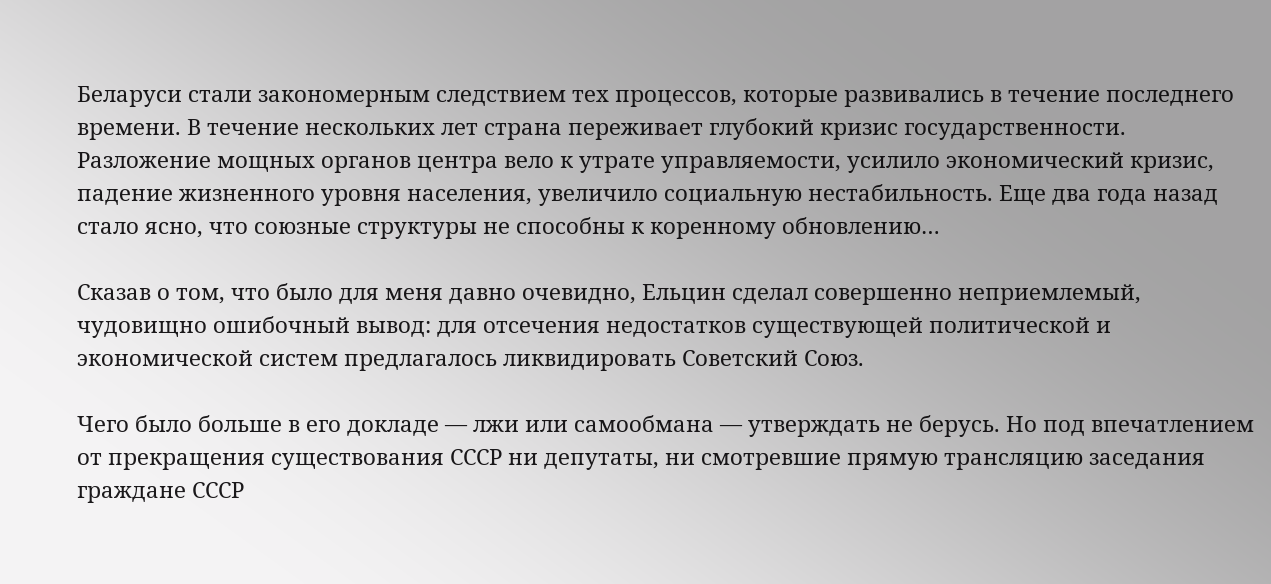Беларуси стали закономерным следствием тех процессов, которые развивались в течение последнего времени. В течение нескольких лет страна переживает глубокий кризис государственности. Разложение мощных органов центра вело к утрате управляемости, усилило экономический кризис, падение жизненного уровня населения, увеличило социальную нестабильность. Еще два года назад стало ясно, что союзные структуры не способны к коренному обновлению…

Сказав о том, что было для меня давно очевидно, Ельцин сделал совершенно неприемлемый, чудовищно ошибочный вывод: для отсечения недостатков существующей политической и экономической систем предлагалось ликвидировать Советский Союз.

Чего было больше в его докладе — лжи или самообмана — утверждать не берусь. Но под впечатлением от прекращения существования СССР ни депутаты, ни смотревшие прямую трансляцию заседания граждане СССР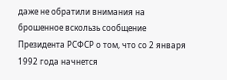даже не обратили внимания на брошенное вскользь сообщение Президента РСФСР о том, что со 2 января 1992 года начнется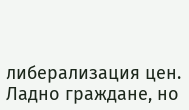либерализация цен. Ладно граждане, но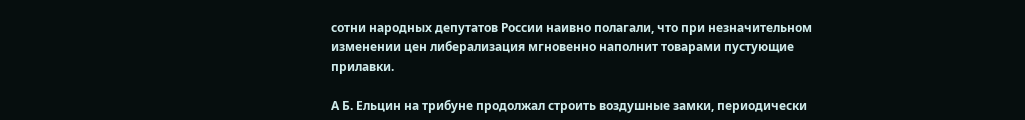сотни народных депутатов России наивно полагали, что при незначительном изменении цен либерализация мгновенно наполнит товарами пустующие прилавки.

А Б. Ельцин на трибуне продолжал строить воздушные замки, периодически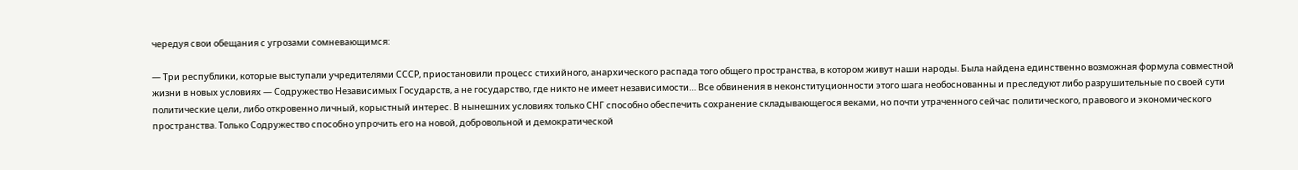чередуя свои обещания с угрозами сомневающимся:

— Три республики, которые выступали учредителями СССР, приостановили процесс стихийного, анархического распада того общего пространства, в котором живут наши народы. Была найдена единственно возможная формула совместной жизни в новых условиях — Содружество Независимых Государств, а не государство, где никто не имеет независимости… Все обвинения в неконституционности этого шага необоснованны и преследуют либо разрушительные по своей сути политические цели, либо откровенно личный, корыстный интерес. В нынешних условиях только СНГ способно обеспечить сохранение складывающегося веками, но почти утраченного сейчас политического, правового и экономического пространства. Только Содружество способно упрочить его на новой, добровольной и демократической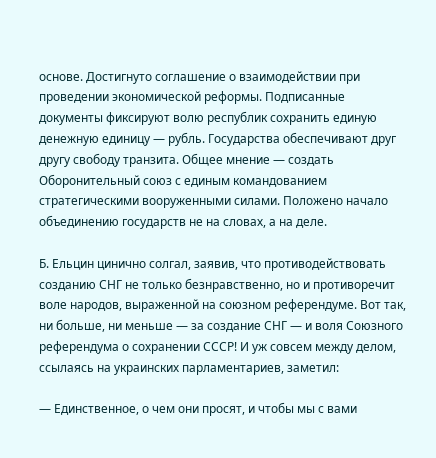основе. Достигнуто соглашение о взаимодействии при проведении экономической реформы. Подписанные документы фиксируют волю республик сохранить единую денежную единицу — рубль. Государства обеспечивают друг другу свободу транзита. Общее мнение — создать Оборонительный союз с единым командованием стратегическими вооруженными силами. Положено начало объединению государств не на словах, а на деле.

Б. Ельцин цинично солгал, заявив, что противодействовать созданию СНГ не только безнравственно, но и противоречит воле народов, выраженной на союзном референдуме. Вот так, ни больше, ни меньше — за создание СНГ — и воля Союзного референдума о сохранении СССР! И уж совсем между делом, ссылаясь на украинских парламентариев, заметил:

— Единственное, о чем они просят, и чтобы мы с вами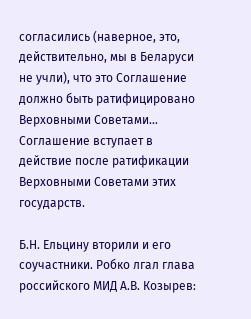согласились (наверное, это, действительно, мы в Беларуси не учли), что это Соглашение должно быть ратифицировано Верховными Советами… Соглашение вступает в действие после ратификации Верховными Советами этих государств.

Б.Н. Ельцину вторили и его соучастники. Робко лгал глава российского МИД А.В. Козырев: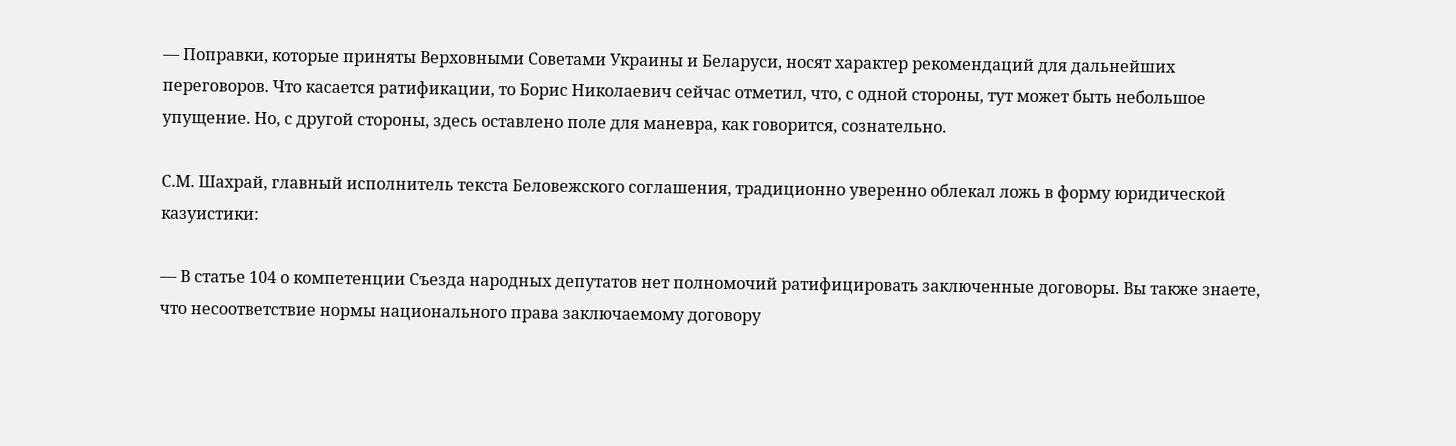— Поправки, которые приняты Верховными Советами Украины и Беларуси, носят характер рекомендаций для дальнейших переговоров. Что касается ратификации, то Борис Николаевич сейчас отметил, что, с одной стороны, тут может быть небольшое упущение. Но, с другой стороны, здесь оставлено поле для маневра, как говорится, сознательно.

С.М. Шахрай, главный исполнитель текста Беловежского соглашения, традиционно уверенно облекал ложь в форму юридической казуистики:

— В статье 104 о компетенции Съезда народных депутатов нет полномочий ратифицировать заключенные договоры. Вы также знаете, что несоответствие нормы национального права заключаемому договору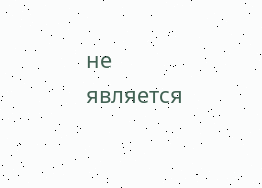не является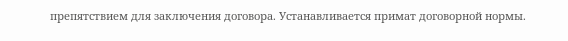препятствием для заключения договора. Устанавливается примат договорной нормы.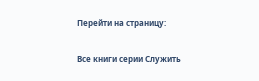Перейти на страницу:

Все книги серии Служить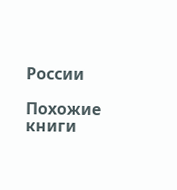России

Похожие книги